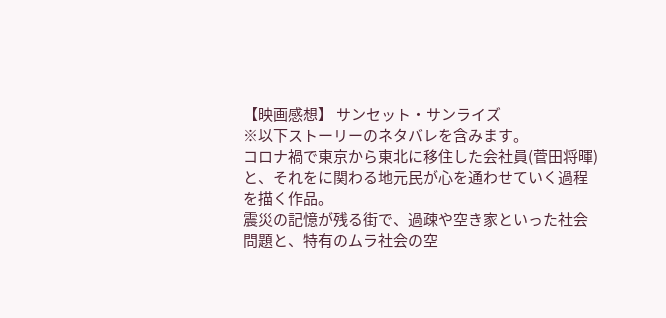【映画感想】 サンセット・サンライズ
※以下ストーリーのネタバレを含みます。
コロナ禍で東京から東北に移住した会社員(菅田将暉)と、それをに関わる地元民が心を通わせていく過程を描く作品。
震災の記憶が残る街で、過疎や空き家といった社会問題と、特有のムラ社会の空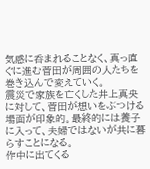気感に呑まれることなく、真っ直ぐに進む菅田が周囲の人たちを巻き込んで変えていく。
震災で家族を亡くした井上真央に対して、菅田が想いをぶつける場面が印象的。最終的には養子に入って、夫婦ではないが共に暮らすことになる。
作中に出てくる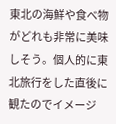東北の海鮮や食べ物がどれも非常に美味しそう。個人的に東北旅行をした直後に観たのでイメージ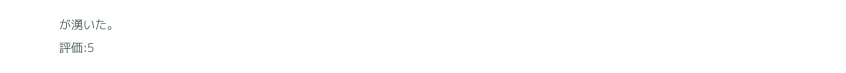が湧いた。
評価:5